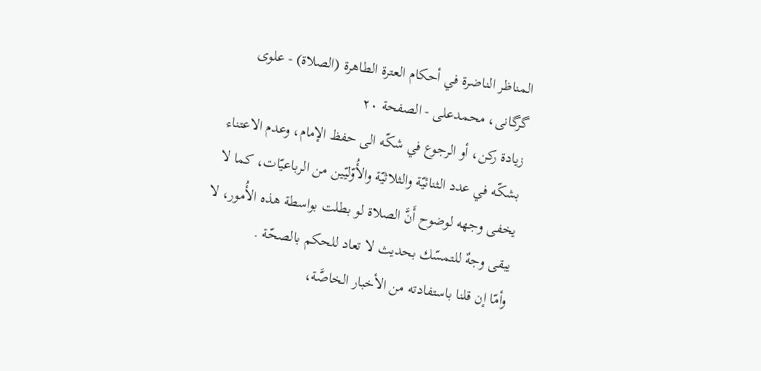المناظر الناضرة في أحکام العترة الطاهرة (الصلاة) - علوی گرگانی، محمدعلی - الصفحة ٢٠
زيادة ركن، أو الرجوع في شكّه الى حفظ الإمام، وعدم الاعتناء بشكّه في عدد الثنائيّة والثلاثيّة والأُوّليّين من الرباعيّات، كما لا يخفى وجهه لوضوح أَنَّ الصلاة لو بطلت بواسطة هذه الأُمور، لا يبقى وجهٌ للتمسّك بحديث لا تعاد للحكم بالصحّة .
وأمّا إن قلنا باستفادته من الأخبار الخاصَّة،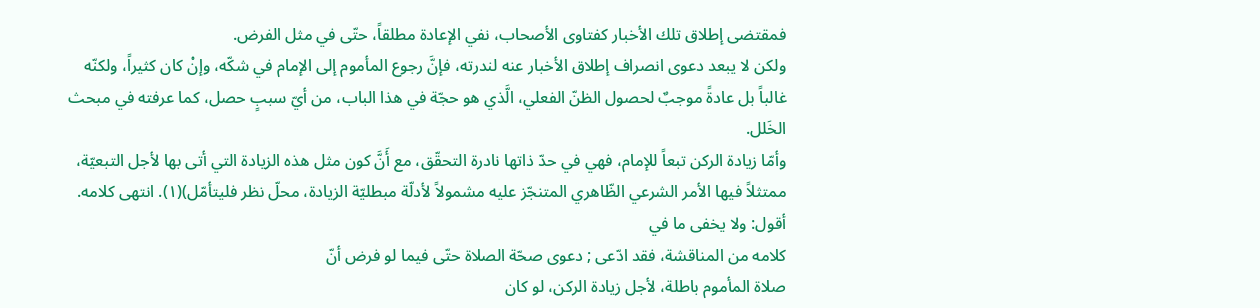فمقتضى إطلاق تلك الأخبار كفتاوى الأصحاب، نفي الإعادة مطلقاً، حتّى في مثل الفرض.
ولكن لا يبعد دعوى انصراف إطلاق الأخبار عنه لندرته، فإنَّ رجوع المأموم إلى الإمام في شكّه، وإنْ كان كثيراً، ولكنّه غالباً بل عادةً موجبٌ لحصول الظنّ الفعلي، الَّذي هو حجّة في هذا الباب، من أيّ سببٍ حصل، كما عرفته في مبحث الخَلل.
وأمّا زيادة الركن تبعاً للإمام، فهي في حدّ ذاتها نادرة التحقّق، مع أَنَّ كون مثل هذه الزيادة التي أتى بها لأجل التبعيّة، ممتثلاً فيها الأمر الشرعي الظّاهري المتنجّز عليه مشمولاً لأدلّة مبطليّة الزيادة، محلّ نظر فليتأمّل)(١). انتهى كلامه.
أقول: ولا يخفى ما في
كلامه من المناقشة، فقد ادّعى ; دعوى صحّة الصلاة حتّى فيما لو فرض أنّ
صلاة المأموم باطلة، لأجل زيادة الركن، لو كان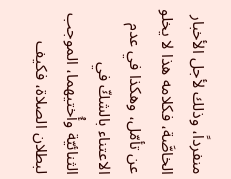منفرداً، وذلك لأجل الأخبار
الخاصَّة، فكلامه هذا لا يخلو عن تأمّل، وهكذا في عدم الاعتناء بالشكّ في
الثنائيّة وأُختيهما، الموجب لبطلان الصلاة، فكيف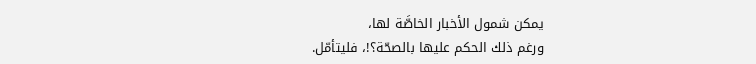يمكن شمول الأخبار الخاصَّة لها،
ورغم ذلك الحكم عليها بالصحّة؟!، فليتأمّل.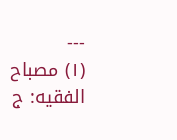---
(١) مصباح الفقيه: ج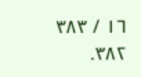١٦ / ٣٨٣ ٣٨٢.